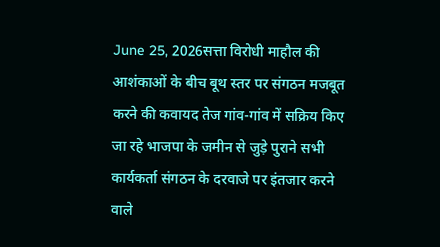June 25, 2026सत्ता विरोधी माहौल की आशंकाओं के बीच बूथ स्तर पर संगठन मजबूत करने की कवायद तेज गांव-गांव में सक्रिय किए जा रहे भाजपा के जमीन से जुड़े पुराने सभी कार्यकर्ता संगठन के दरवाजे पर इंतजार करने वाले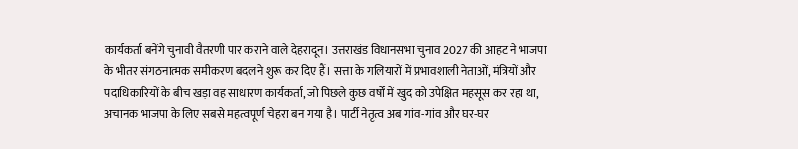कार्यकर्ता बनेंगे चुनावी वैतरणी पार कराने वाले देहरादून। उत्तराखंड विधानसभा चुनाव 2027 की आहट ने भाजपा के भीतर संगठनात्मक समीकरण बदलने शुरू कर दिए हैं। सत्ता के गलियारों में प्रभावशाली नेताओं, मंत्रियों और पदाधिकारियों के बीच खड़ा वह साधारण कार्यकर्ता, जो पिछले कुछ वर्षों में खुद को उपेक्षित महसूस कर रहा था, अचानक भाजपा के लिए सबसे महत्वपूर्ण चेहरा बन गया है। पार्टी नेतृत्व अब गांव-गांव और घर-घर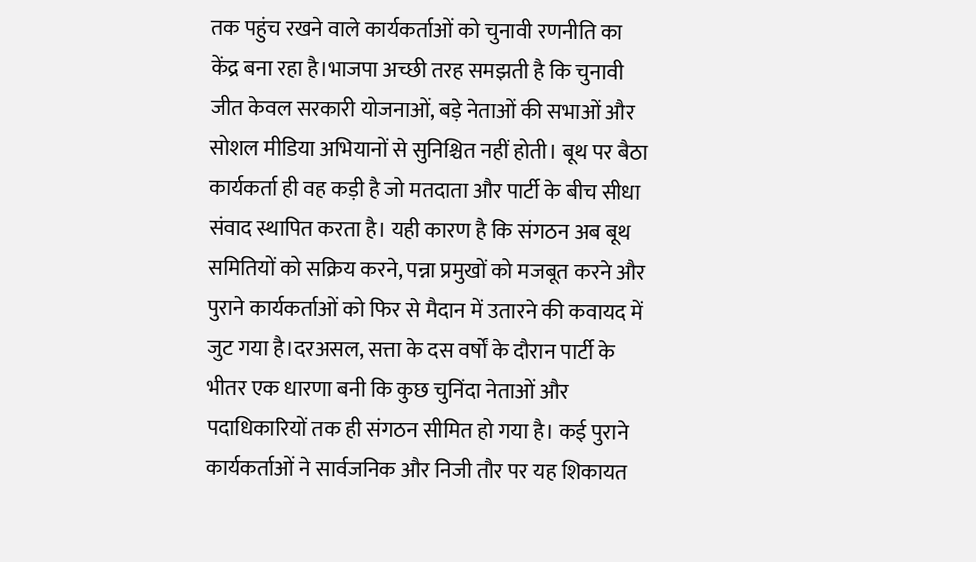तक पहुंच रखने वाले कार्यकर्ताओं को चुनावी रणनीति का केंद्र बना रहा है।भाजपा अच्छी तरह समझती है कि चुनावी जीत केवल सरकारी योजनाओं, बड़े नेताओं की सभाओं और सोशल मीडिया अभियानों से सुनिश्चित नहीं होती। बूथ पर बैठा कार्यकर्ता ही वह कड़ी है जो मतदाता और पार्टी के बीच सीधा संवाद स्थापित करता है। यही कारण है कि संगठन अब बूथ समितियों को सक्रिय करने, पन्ना प्रमुखों को मजबूत करने और पुराने कार्यकर्ताओं को फिर से मैदान में उतारने की कवायद में जुट गया है।दरअसल, सत्ता के दस वर्षों के दौरान पार्टी के भीतर एक धारणा बनी कि कुछ चुनिंदा नेताओं और पदाधिकारियों तक ही संगठन सीमित हो गया है। कई पुराने कार्यकर्ताओं ने सार्वजनिक और निजी तौर पर यह शिकायत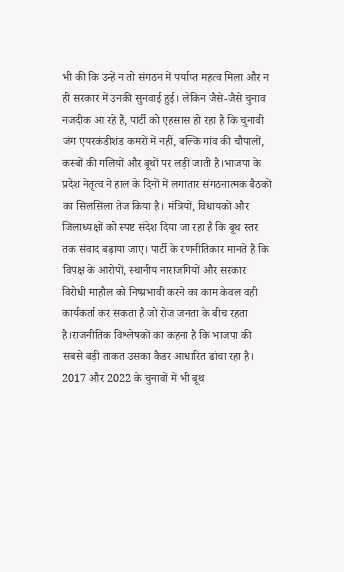भी की कि उन्हें न तो संगठन में पर्याप्त महत्व मिला और न ही सरकार में उनकी सुनवाई हुई। लेकिन जैसे-जैसे चुनाव नजदीक आ रहे हैं, पार्टी को एहसास हो रहा है कि चुनावी जंग एयरकंडीशंड कमरों में नहीं, बल्कि गांव की चौपालों, कस्बों की गलियों और बूथों पर लड़ी जाती है।भाजपा के प्रदेश नेतृत्व ने हाल के दिनों में लगातार संगठनात्मक बैठकों का सिलसिला तेज किया है। मंत्रियों, विधायकों और जिलाध्यक्षों को स्पष्ट संदेश दिया जा रहा है कि बूथ स्तर तक संवाद बढ़ाया जाए। पार्टी के रणनीतिकार मानते हैं कि विपक्ष के आरोपों, स्थानीय नाराजगियों और सरकार विरोधी माहौल को निष्प्रभावी करने का काम केवल वही कार्यकर्ता कर सकता है जो रोज जनता के बीच रहता है।राजनीतिक विश्लेषकों का कहना है कि भाजपा की सबसे बड़ी ताकत उसका कैडर आधारित ढांचा रहा है। 2017 और 2022 के चुनावों में भी बूथ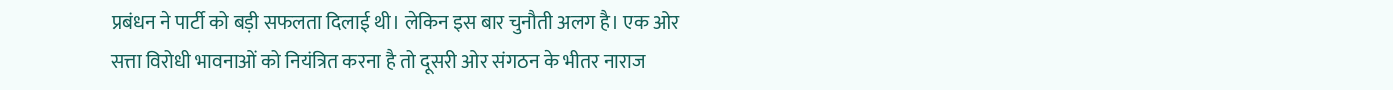प्रबंधन ने पार्टी को बड़ी सफलता दिलाई थी। लेकिन इस बार चुनौती अलग है। एक ओर सत्ता विरोधी भावनाओं को नियंत्रित करना है तो दूसरी ओर संगठन के भीतर नाराज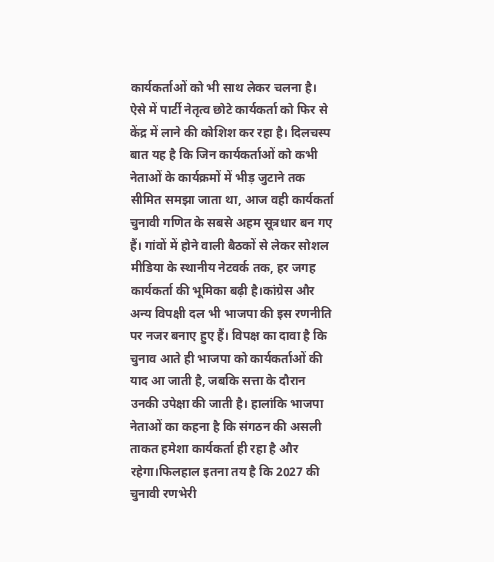कार्यकर्ताओं को भी साथ लेकर चलना है। ऐसे में पार्टी नेतृत्व छोटे कार्यकर्ता को फिर से केंद्र में लाने की कोशिश कर रहा है। दिलचस्प बात यह है कि जिन कार्यकर्ताओं को कभी नेताओं के कार्यक्रमों में भीड़ जुटाने तक सीमित समझा जाता था, आज वही कार्यकर्ता चुनावी गणित के सबसे अहम सूत्रधार बन गए हैं। गांवों में होने वाली बैठकों से लेकर सोशल मीडिया के स्थानीय नेटवर्क तक, हर जगह कार्यकर्ता की भूमिका बढ़ी है।कांग्रेस और अन्य विपक्षी दल भी भाजपा की इस रणनीति पर नजर बनाए हुए हैं। विपक्ष का दावा है कि चुनाव आते ही भाजपा को कार्यकर्ताओं की याद आ जाती है, जबकि सत्ता के दौरान उनकी उपेक्षा की जाती है। हालांकि भाजपा नेताओं का कहना है कि संगठन की असली ताकत हमेशा कार्यकर्ता ही रहा है और रहेगा।फिलहाल इतना तय है कि 2027 की चुनावी रणभेरी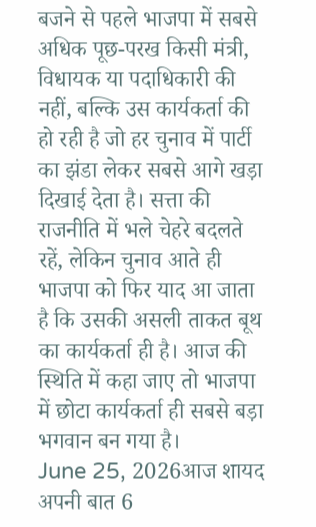बजने से पहले भाजपा में सबसे अधिक पूछ-परख किसी मंत्री, विधायक या पदाधिकारी की नहीं, बल्कि उस कार्यकर्ता की हो रही है जो हर चुनाव में पार्टी का झंडा लेकर सबसे आगे खड़ा दिखाई देता है। सत्ता की राजनीति में भले चेहरे बदलते रहें, लेकिन चुनाव आते ही भाजपा को फिर याद आ जाता है कि उसकी असली ताकत बूथ का कार्यकर्ता ही है। आज की स्थिति में कहा जाए तो भाजपा में छोटा कार्यकर्ता ही सबसे बड़ा भगवान बन गया है।
June 25, 2026आज शायद अपनी बात 6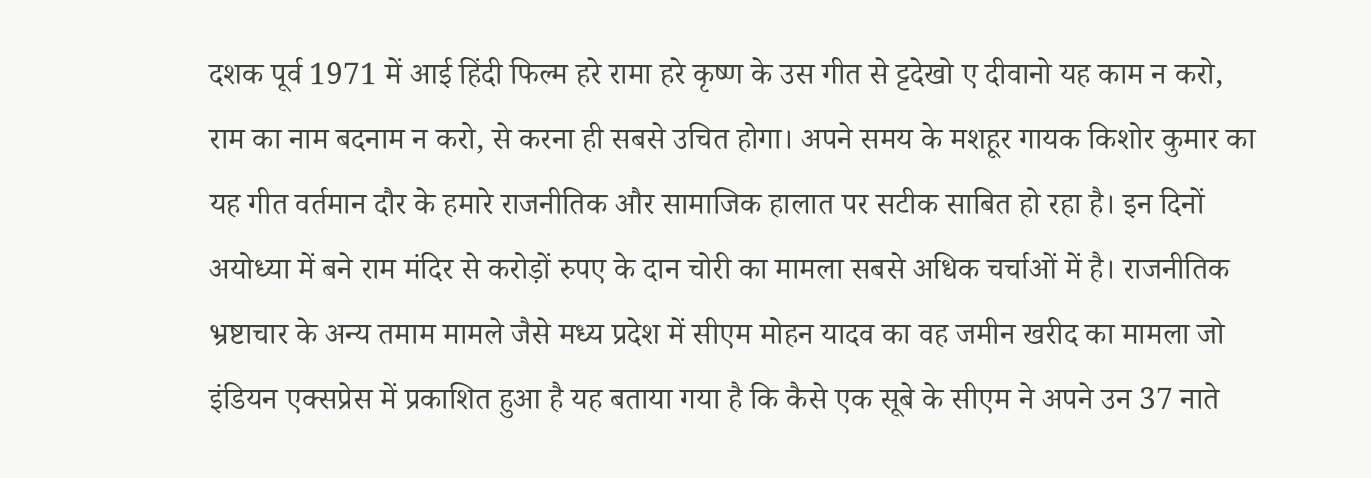दशक पूर्व 1971 में आई हिंदी फिल्म हरे रामा हरे कृष्ण के उस गीत से ट्टदेखो ए दीवानो यह काम न करो, राम का नाम बदनाम न करो, से करना ही सबसे उचित होगा। अपने समय के मशहूर गायक किशोर कुमार का यह गीत वर्तमान दौर के हमारे राजनीतिक और सामाजिक हालात पर सटीक साबित हो रहा है। इन दिनों अयोध्या में बने राम मंदिर से करोड़ों रुपए के दान चोरी का मामला सबसे अधिक चर्चाओं में है। राजनीतिक भ्रष्टाचार के अन्य तमाम मामले जैसे मध्य प्रदेश में सीएम मोहन यादव का वह जमीन खरीद का मामला जो इंडियन एक्सप्रेस में प्रकाशित हुआ है यह बताया गया है कि कैसे एक सूबे के सीएम ने अपने उन 37 नाते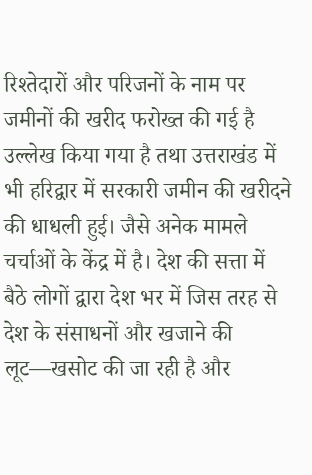रिश्तेदारों और परिजनों के नाम पर जमीनों की खरीद फरोख्त की गई है उल्लेख किया गया है तथा उत्तराखंड में भी हरिद्वार में सरकारी जमीन की खरीदने की धाधली हुई। जैसे अनेक मामले चर्चाओं के केंद्र में है। देश की सत्ता में बैठे लोगों द्वारा देश भर में जिस तरह से देश के संसाधनों और खजाने की लूट—खसोट की जा रही है और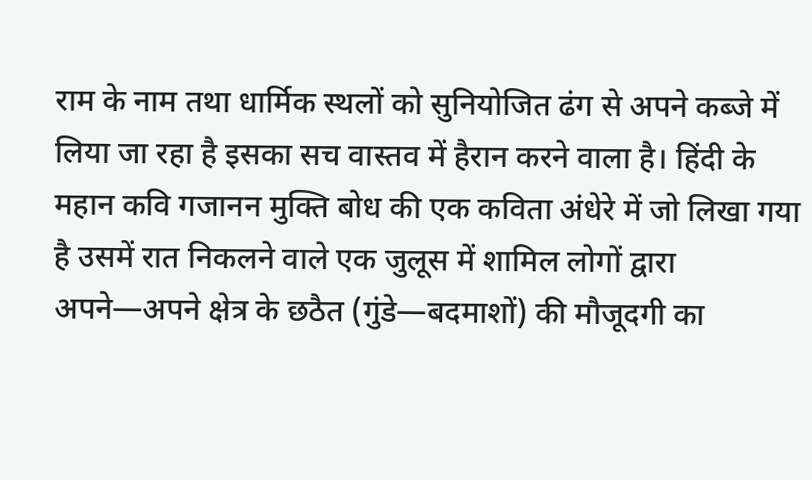राम के नाम तथा धार्मिक स्थलों को सुनियोजित ढंग से अपने कब्जे में लिया जा रहा है इसका सच वास्तव में हैरान करने वाला है। हिंदी के महान कवि गजानन मुक्ति बोध की एक कविता अंधेरे में जो लिखा गया है उसमें रात निकलने वाले एक जुलूस में शामिल लोगों द्वारा अपने—अपने क्षेत्र के छठैत (गुंडे—बदमाशों) की मौजूदगी का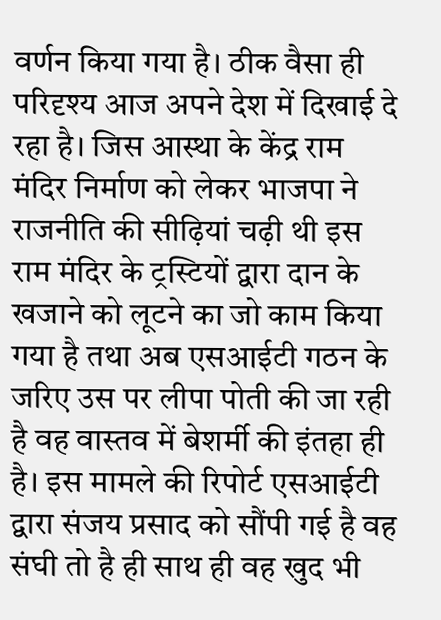वर्णन किया गया है। ठीक वैसा ही परिदृश्य आज अपने देश में दिखाई दे रहा है। जिस आस्था के केंद्र राम मंदिर निर्माण को लेकर भाजपा ने राजनीति की सीढ़ियां चढ़ी थी इस राम मंदिर के ट्रस्टियों द्वारा दान के खजाने को लूटने का जो काम किया गया है तथा अब एसआईटी गठन के जरिए उस पर लीपा पोती की जा रही है वह वास्तव में बेशर्मी की इंतहा ही है। इस मामले की रिपोर्ट एसआईटी द्वारा संजय प्रसाद को सौंपी गई है वह संघी तो है ही साथ ही वह खुद भी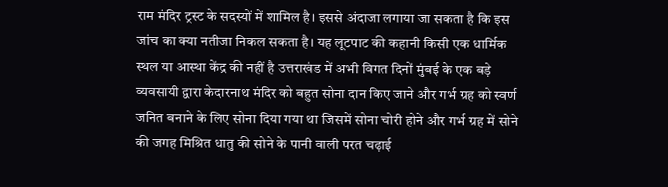राम मंदिर ट्रस्ट के सदस्यों में शामिल है। इससे अंदाजा लगाया जा सकता है कि इस जांच का क्या नतीजा निकल सकता है। यह लूटपाट की कहानी किसी एक धार्मिक स्थल या आस्था केंद्र की नहीं है उत्तराखंड में अभी विगत दिनों मुंबई के एक बड़े व्यवसायी द्वारा केदारनाथ मंदिर को बहुत सोना दान किए जाने और गर्भ ग्रह को स्वर्ण जनित बनाने के लिए सोना दिया गया था जिसमें सोना चोरी होने और गर्भ ग्रह में सोने की जगह मिश्रित धातु की सोने के पानी वाली परत चढ़ाई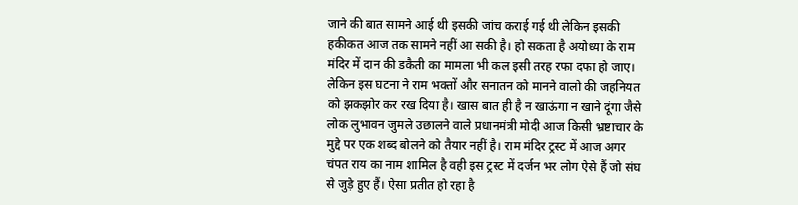जाने की बात सामने आई थी इसकी जांच कराई गई थी लेकिन इसकी हकीकत आज तक सामने नहीं आ सकी है। हो सकता है अयोध्या के राम मंदिर में दान की डकैती का मामला भी कल इसी तरह रफा दफा हो जाए। लेकिन इस घटना ने राम भक्तों और सनातन को मानने वालो की जहनियत को झकझोर कर रख दिया है। खास बात ही है न खाऊंगा न खाने दूंगा जैसे लोक लुभावन जुमले उछालने वाले प्रधानमंत्री मोदी आज किसी भ्रष्टाचार के मुद्दे पर एक शब्द बोलने को तैयार नहीं है। राम मंदिर ट्रस्ट में आज अगर चंपत राय का नाम शामिल है वही इस ट्रस्ट में दर्जन भर लोग ऐसे हैं जो संघ से जुड़े हुए हैं। ऐसा प्रतीत हो रहा है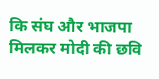कि संघ और भाजपा मिलकर मोदी की छवि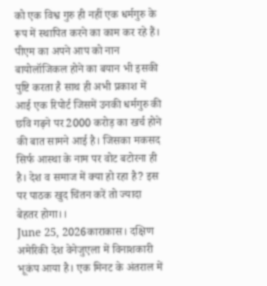को एक विश्व गुरु ही नहीं एक धर्मगुरु के रूप में स्थापित करने का काम कर रहे हैं। पीएम का अपने आप को नान बायोलॉजिकल होने का बयान भी इसकी पुष्टि करता है साथ ही अभी प्रकाश में आई एक रिपोर्ट जिसमें उनकी धर्मगुरु की छवि गढ़ने पर 2000 करोड़ का खर्च होने की बात सामने आई है। जिसका मकसद सिर्फ आस्था के नाम पर वोट बटोरना ही है। देश व समाज में क्या हो रहा है? इस पर पाठक खुद चिंतन करें तो ज्यादा बेहतर होगा।।
June 25, 2026काराकास। दक्षिण अमेरिकी देश वेनेजुएला में विनाशकारी भूकंप आया है। एक मिनट के अंतराल में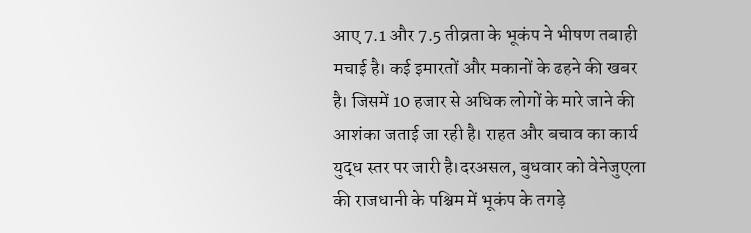आए 7.1 और 7.5 तीव्रता के भूकंप ने भीषण तबाही मचाई है। कई इमारतों और मकानों के ढहने की खबर है। जिसमें 10 हजार से अधिक लोगों के मारे जाने की आशंका जताई जा रही है। राहत और बचाव का कार्य युद्ध स्तर पर जारी है।दरअसल, बुधवार को वेनेजुएला की राजधानी के पश्चिम में भूकंप के तगड़े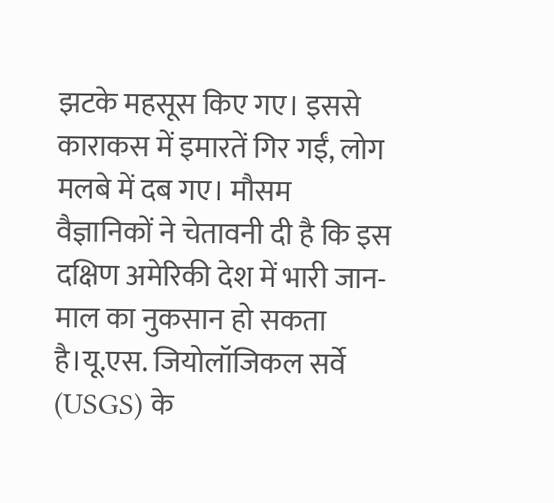झटके महसूस किए गए। इससे काराकस में इमारतें गिर गईं, लोग मलबे में दब गए। मौसम वैज्ञानिकों ने चेतावनी दी है कि इस दक्षिण अमेरिकी देश में भारी जान-माल का नुकसान हो सकता है।यू.एस. जियोलॉजिकल सर्वे (USGS) के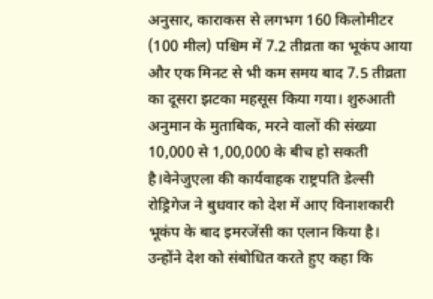अनुसार, काराकस से लगभग 160 किलोमीटर (100 मील) पश्चिम में 7.2 तीव्रता का भूकंप आया और एक मिनट से भी कम समय बाद 7.5 तीव्रता का दूसरा झटका महसूस किया गया। शुरुआती अनुमान के मुताबिक, मरने वालों की संख्या 10,000 से 1,00,000 के बीच हो सकती है।वेनेजुएला की कार्यवाहक राष्ट्रपति डेल्सी रोड्रिगेज ने बुधवार को देश में आए विनाशकारी भूकंप के बाद इमरजेंसी का एलान किया है। उन्होंने देश को संबोधित करते हुए कहा कि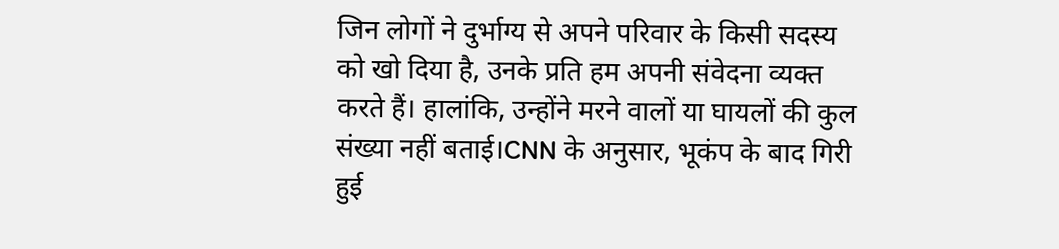जिन लोगों ने दुर्भाग्य से अपने परिवार के किसी सदस्य को खो दिया है, उनके प्रति हम अपनी संवेदना व्यक्त करते हैं। हालांकि, उन्होंने मरने वालों या घायलों की कुल संख्या नहीं बताई।CNN के अनुसार, भूकंप के बाद गिरी हुई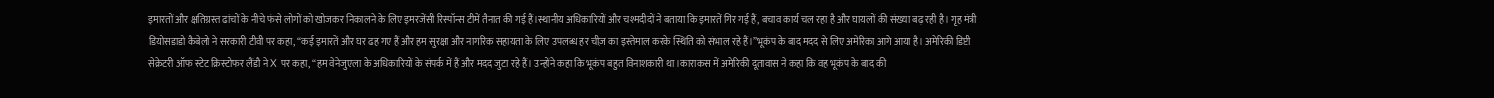इमारतों और क्षतिग्रस्त ढांचों के नीचे फंसे लोगों को खोजकर निकालने के लिए इमरजेंसी रिस्पॉन्स टीमें तैनात की गई हैं।स्थानीय अधिकारियों और चश्मदीदों ने बताया कि इमारतें गिर गई हैं, बचाव कार्य चल रहा है और घायलों की संख्या बढ़ रही है। गृह मंत्री डियोसडाडो कैबेलो ने सरकारी टीवी पर कहा, “कई इमारतें और घर ढह गए हैं और हम सुरक्षा और नागरिक सहायता के लिए उपलब्ध हर चीज़ का इस्तेमाल करके स्थिति को संभाल रहे हैं।”भूकंप के बाद मदद से लिए अमेरिका आगे आया है। अमेरिकी डिप्टी सेक्रेटरी ऑफ स्टेट क्रिस्टोफर लैंडौ ने X पर कहा, “हम वेनेजुएला के अधिकारियों के संपर्क में हैं और मदद जुटा रहे हैं। उन्होंने कहा कि भूकंप बहुत विनाशकारी था।काराकस में अमेरिकी दूतावास ने कहा कि वह भूकंप के बाद की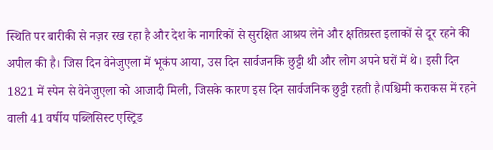स्थिति पर बारीकी से नज़र रख रहा है और देश के नागरिकों से सुरक्षित आश्रय लेने और क्षतिग्रस्त इलाकों से दूर रहने की अपील की है। जिस दिन वेनेजुएला में भूकंप आया, उस दिन सार्वजनकि छुट्टी थी और लोग अपने घरों में थे। इसी दिन 1821 में स्पेन से वेनेजुएला को आजादी मिली, जिसके कारण इस दिन सार्वजनिक छुट्टी रहती है।पश्चिमी कराकस में रहने वाली 41 वर्षीय पब्लिसिस्ट एस्ट्रिड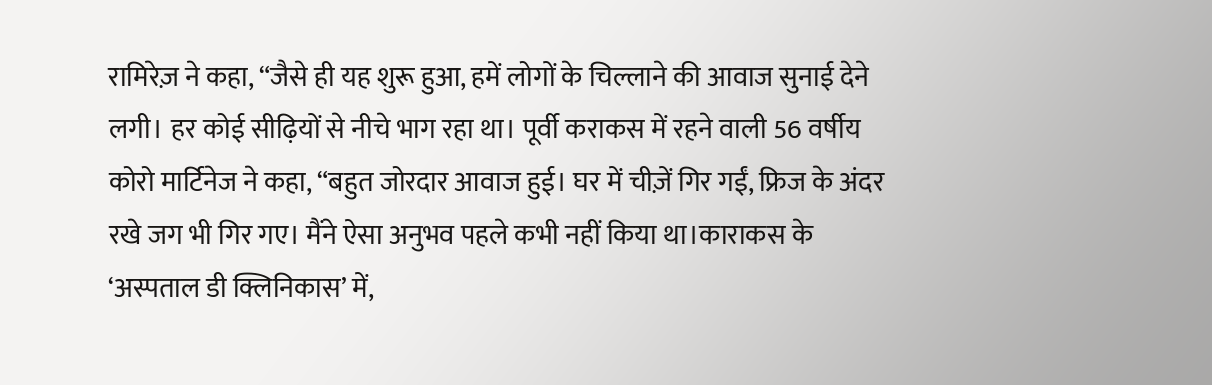रामिरेज़ ने कहा, “जैसे ही यह शुरू हुआ, हमें लोगों के चिल्लाने की आवाज सुनाई देने लगी। हर कोई सीढ़ियों से नीचे भाग रहा था। पूर्वी कराकस में रहने वाली 56 वर्षीय कोरो मार्टिनेज ने कहा, “बहुत जोरदार आवाज हुई। घर में चीज़ें गिर गईं, फ्रिज के अंदर रखे जग भी गिर गए। मैंने ऐसा अनुभव पहले कभी नहीं किया था।काराकस के ‘अस्पताल डी क्लिनिकास’ में,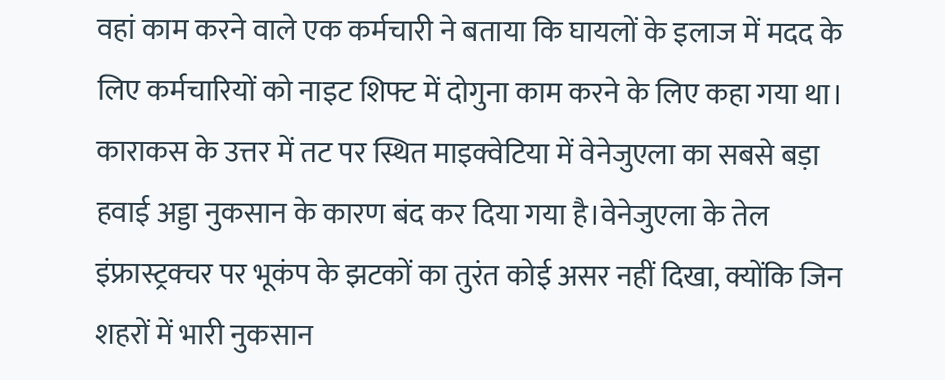वहां काम करने वाले एक कर्मचारी ने बताया कि घायलों के इलाज में मदद के लिए कर्मचारियों को नाइट शिफ्ट में दोगुना काम करने के लिए कहा गया था। काराकस के उत्तर में तट पर स्थित माइक्वेटिया में वेनेजुएला का सबसे बड़ा हवाई अड्डा नुकसान के कारण बंद कर दिया गया है।वेनेजुएला के तेल इंफ्रास्ट्रक्चर पर भूकंप के झटकों का तुरंत कोई असर नहीं दिखा, क्योंकि जिन शहरों में भारी नुकसान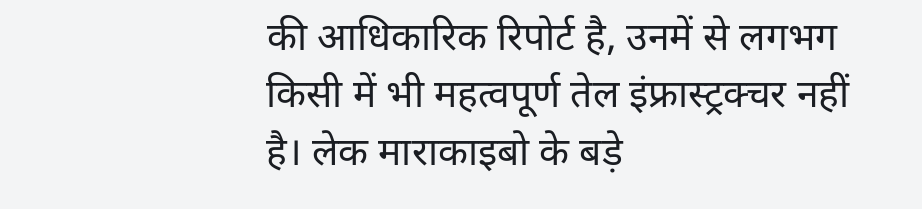की आधिकारिक रिपोर्ट है, उनमें से लगभग किसी में भी महत्वपूर्ण तेल इंफ्रास्ट्रक्चर नहीं है। लेक माराकाइबो के बड़े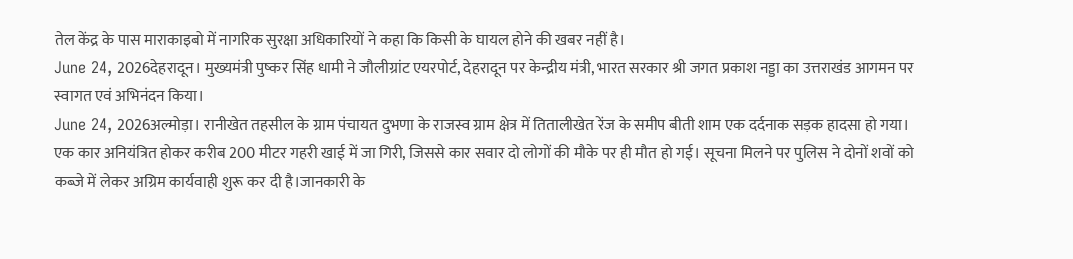तेल केंद्र के पास माराकाइबो में नागरिक सुरक्षा अधिकारियों ने कहा कि किसी के घायल होने की खबर नहीं है।
June 24, 2026देहरादून। मुख्यमंत्री पुष्कर सिंह धामी ने जौलीग्रांट एयरपोर्ट, देहरादून पर केन्द्रीय मंत्री, भारत सरकार श्री जगत प्रकाश नड्डा का उत्तराखंड आगमन पर स्वागत एवं अभिनंदन किया।
June 24, 2026अल्मोड़ा। रानीखेत तहसील के ग्राम पंचायत दुभणा के राजस्व ग्राम क्षेत्र में तितालीखेत रेंज के समीप बीती शाम एक दर्दनाक सड़क हादसा हो गया। एक कार अनियंत्रित होकर करीब 200 मीटर गहरी खाई में जा गिरी, जिससे कार सवार दो लोगों की मौके पर ही मौत हो गई। सूचना मिलने पर पुलिस ने दोनों शवों को कब्जे में लेकर अग्रिम कार्यवाही शुरू कर दी है।जानकारी के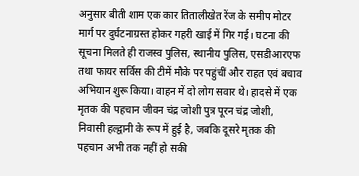अनुसार बीती शाम एक कार तितालीखेत रेंज के समीप मोटर मार्ग पर दुर्घटनाग्रस्त होकर गहरी खाई में गिर गई। घटना की सूचना मिलते ही राजस्व पुलिस, स्थानीय पुलिस, एसडीआरएफ तथा फायर सर्विस की टीमें मौके पर पहुंचीं और राहत एवं बचाव अभियान शुरू किया। वाहन में दो लोग सवार थे। हादसे में एक मृतक की पहचान जीवन चंद्र जोशी पुत्र पूरन चंद्र जोशी, निवासी हल्द्वानी के रूप में हुई है, जबकि दूसरे मृतक की पहचान अभी तक नहीं हो सकी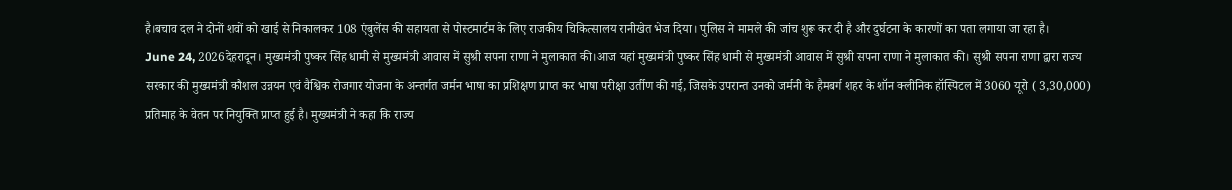है।बचाव दल ने दोनों शवों को खाई से निकालकर 108 एंबुलेंस की सहायता से पोस्टमार्टम के लिए राजकीय चिकित्सालय रानीखेत भेज दिया। पुलिस ने मामले की जांच शुरू कर दी है और दुर्घटना के कारणों का पता लगाया जा रहा है।
June 24, 2026देहरादून। मुख्यमंत्री पुष्कर सिंह धामी से मुख्यमंत्री आवास में सुश्री सपना राणा ने मुलाकात की।आज यहां मुख्यमंत्री पुष्कर सिंह धामी से मुख्यमंत्री आवास में सुश्री सपना राणा ने मुलाकात की। सुश्री सपना राणा द्वारा राज्य सरकार की मुख्यमंत्री कौशल उन्नयन एवं वैश्विक रोजगार योजना के अन्तर्गत जर्मन भाषा का प्रशिक्षण प्राप्त कर भाषा परीक्षा उर्तीण की गई, जिसके उपरान्त उनको जर्मनी के हैमबर्ग शहर के शॉन क्लीनिक हॉस्पिटल में 3060 यूरो ( 3,30,000) प्रतिमाह के वेतन पर नियुक्ति प्राप्त हुई है। मुख्यमंत्री ने कहा कि राज्य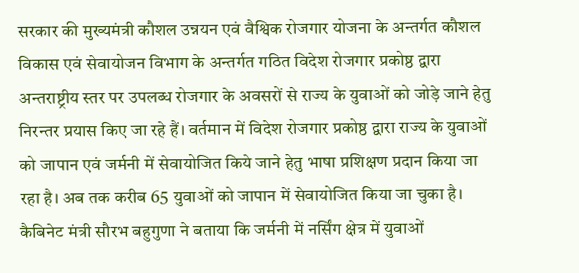सरकार की मुख्यमंत्री कौशल उन्नयन एवं वैश्विक रोजगार योजना के अन्तर्गत कौशल विकास एवं सेवायोजन विभाग के अन्तर्गत गठित विदेश रोजगार प्रकोष्ठ द्वारा अन्तराष्ट्रीय स्तर पर उपलब्ध रोजगार के अवसरों से राज्य के युवाओं को जोड़े जाने हेतु निरन्तर प्रयास किए जा रहे हैं। वर्तमान में विदेश रोजगार प्रकोष्ठ द्वारा राज्य के युवाओं को जापान एवं जर्मनी में सेवायोजित किये जाने हेतु भाषा प्रशिक्षण प्रदान किया जा रहा है। अब तक करीब 65 युवाओं को जापान में सेवायोजित किया जा चुका है। कैबिनेट मंत्री सौरभ बहुगुणा ने बताया कि जर्मनी में नर्सिंग क्षेत्र में युवाओं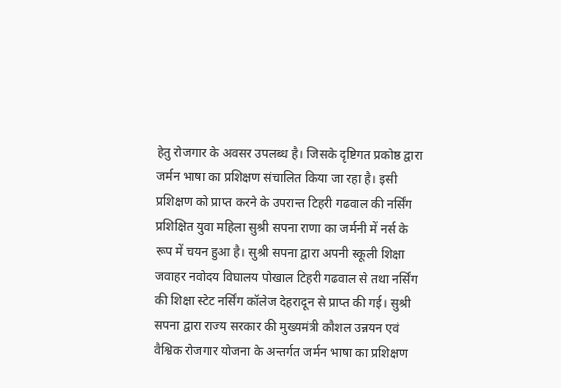हेतु रोजगार के अवसर उपलब्ध है। जिसके दृष्टिगत प्रकोष्ठ द्वारा जर्मन भाषा का प्रशिक्षण संचालित किया जा रहा है। इसी प्रशिक्षण को प्राप्त करने के उपरान्त टिहरी गढवाल की नर्सिंग प्रशिक्षित युवा महिला सुश्री सपना राणा का जर्मनी में नर्स के रूप में चयन हुआ है। सुश्री सपना द्वारा अपनी स्कूली शिक्षा जवाहर नवोदय विघालय पोखाल टिहरी गढवाल से तथा नर्सिंग की शिक्षा स्टेट नर्सिंग कॉलेज देहरादून से प्राप्त की गई। सुश्री सपना द्वारा राज्य सरकार की मुख्यमंत्री कौशल उन्नयन एवं वैश्विक रोजगार योजना के अन्तर्गत जर्मन भाषा का प्रशिक्षण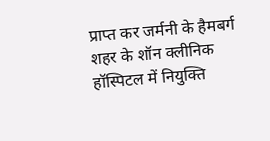प्राप्त कर जर्मनी के हैमबर्ग शहर के शॉन क्लीनिक हॉस्पिटल में नियुक्ति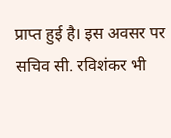प्राप्त हुई है। इस अवसर पर सचिव सी. रविशंकर भी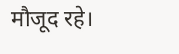मौजूद रहे।